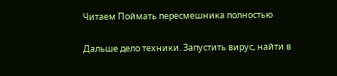Читаем Поймать пересмешника полностью

Дальше дело техники. Запустить вирус, найти в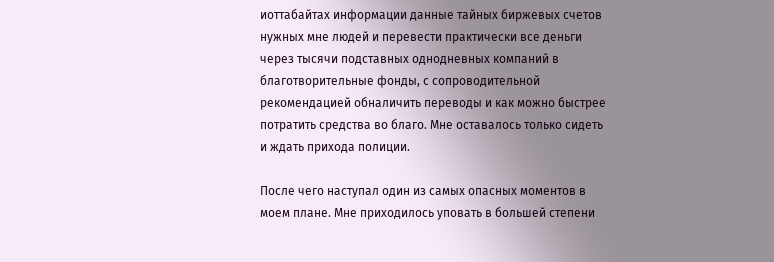иоттабайтах информации данные тайных биржевых счетов нужных мне людей и перевести практически все деньги через тысячи подставных однодневных компаний в благотворительные фонды, с сопроводительной рекомендацией обналичить переводы и как можно быстрее потратить средства во благо. Мне оставалось только сидеть и ждать прихода полиции.

После чего наступал один из самых опасных моментов в моем плане. Мне приходилось уповать в большей степени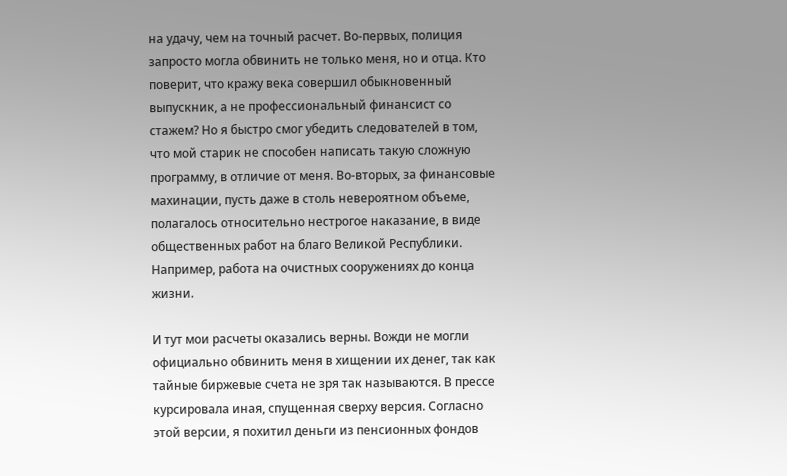на удачу, чем на точный расчет. Во-первых, полиция запросто могла обвинить не только меня, но и отца. Кто поверит, что кражу века совершил обыкновенный выпускник, а не профессиональный финансист со стажем? Но я быстро смог убедить следователей в том, что мой старик не способен написать такую сложную программу, в отличие от меня. Во-вторых, за финансовые махинации, пусть даже в столь невероятном объеме, полагалось относительно нестрогое наказание, в виде общественных работ на благо Великой Республики. Например, работа на очистных сооружениях до конца жизни.

И тут мои расчеты оказались верны. Вожди не могли официально обвинить меня в хищении их денег, так как тайные биржевые счета не зря так называются. В прессе курсировала иная, спущенная сверху версия. Согласно этой версии, я похитил деньги из пенсионных фондов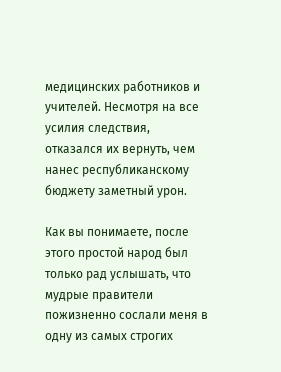медицинских работников и учителей. Несмотря на все усилия следствия, отказался их вернуть, чем нанес республиканскому бюджету заметный урон.

Как вы понимаете, после этого простой народ был только рад услышать, что мудрые правители пожизненно сослали меня в одну из самых строгих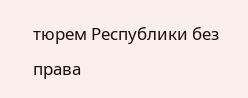тюрем Республики без права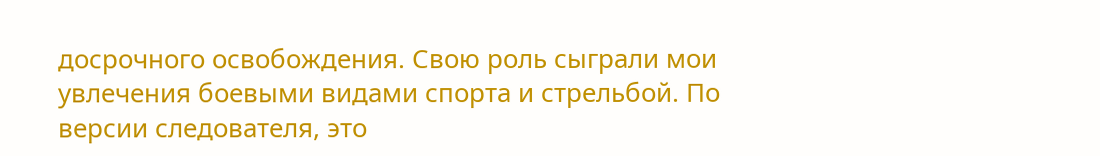досрочного освобождения. Свою роль сыграли мои увлечения боевыми видами спорта и стрельбой. По версии следователя, это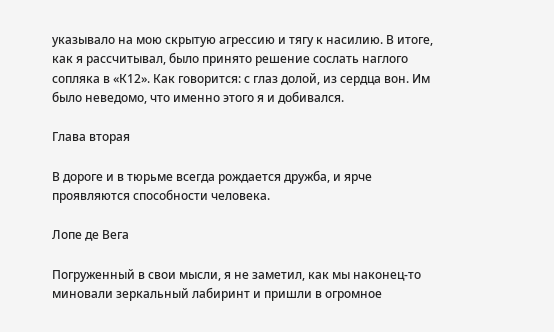указывало на мою скрытую агрессию и тягу к насилию. В итоге, как я рассчитывал, было принято решение сослать наглого сопляка в «К12». Как говорится: с глаз долой, из сердца вон. Им было неведомо, что именно этого я и добивался.

Глава вторая

В дороге и в тюрьме всегда рождается дружба, и ярче проявляются способности человека.

Лопе де Вега

Погруженный в свои мысли, я не заметил, как мы наконец-то миновали зеркальный лабиринт и пришли в огромное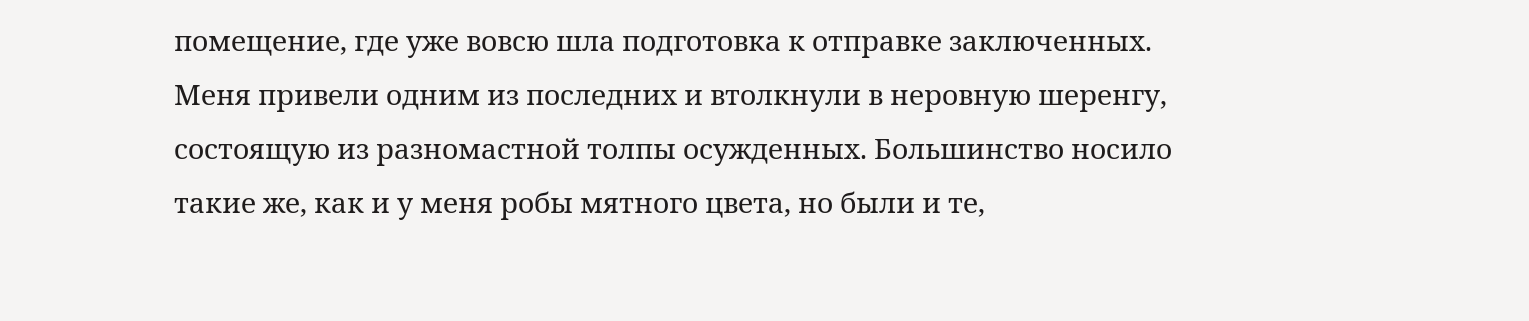помещение, где уже вовсю шла подготовка к отправке заключенных. Меня привели одним из последних и втолкнули в неровную шеренгу, состоящую из разномастной толпы осужденных. Большинство носило такие же, как и у меня робы мятного цвета, но были и те,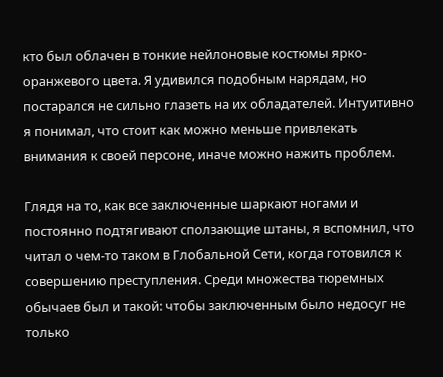кто был облачен в тонкие нейлоновые костюмы ярко-оранжевого цвета. Я удивился подобным нарядам, но постарался не сильно глазеть на их обладателей. Интуитивно я понимал, что стоит как можно меньше привлекать внимания к своей персоне, иначе можно нажить проблем.

Глядя на то, как все заключенные шаркают ногами и постоянно подтягивают сползающие штаны, я вспомнил, что читал о чем-то таком в Глобальной Сети, когда готовился к совершению преступления. Среди множества тюремных обычаев был и такой: чтобы заключенным было недосуг не только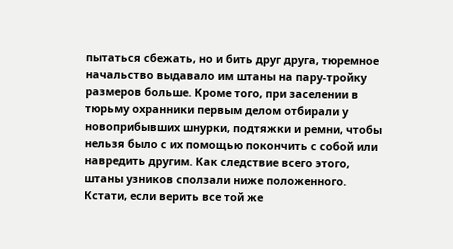пытаться сбежать, но и бить друг друга, тюремное начальство выдавало им штаны на пару-тройку размеров больше. Кроме того, при заселении в тюрьму охранники первым делом отбирали у новоприбывших шнурки, подтяжки и ремни, чтобы нельзя было с их помощью покончить с собой или навредить другим. Как следствие всего этого, штаны узников сползали ниже положенного. Кстати, если верить все той же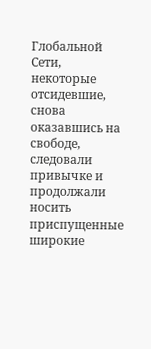Глобальной Сети, некоторые отсидевшие, снова оказавшись на свободе, следовали привычке и продолжали носить приспущенные широкие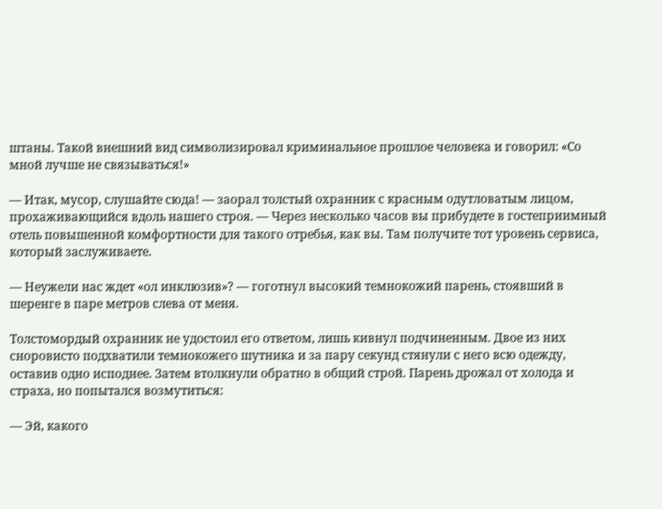штаны. Такой внешний вид символизировал криминальное прошлое человека и говорил: «Со мной лучше не связываться!»

— Итак, мусор, слушайте сюда! — заорал толстый охранник с красным одутловатым лицом, прохаживающийся вдоль нашего строя. — Через несколько часов вы прибудете в гостеприимный отель повышенной комфортности для такого отребья, как вы. Там получите тот уровень сервиса, который заслуживаете.

— Неужели нас ждет «ол инклюзив»? — гоготнул высокий темнокожий парень, стоявший в шеренге в паре метров слева от меня.

Толстомордый охранник не удостоил его ответом, лишь кивнул подчиненным. Двое из них сноровисто подхватили темнокожего шутника и за пару секунд стянули с него всю одежду, оставив одно исподнее. Затем втолкнули обратно в общий строй. Парень дрожал от холода и страха, но попытался возмутиться:

— Эй, какого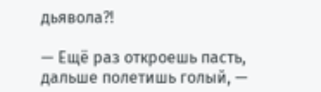дьявола?!

— Ещё раз откроешь пасть, дальше полетишь голый, —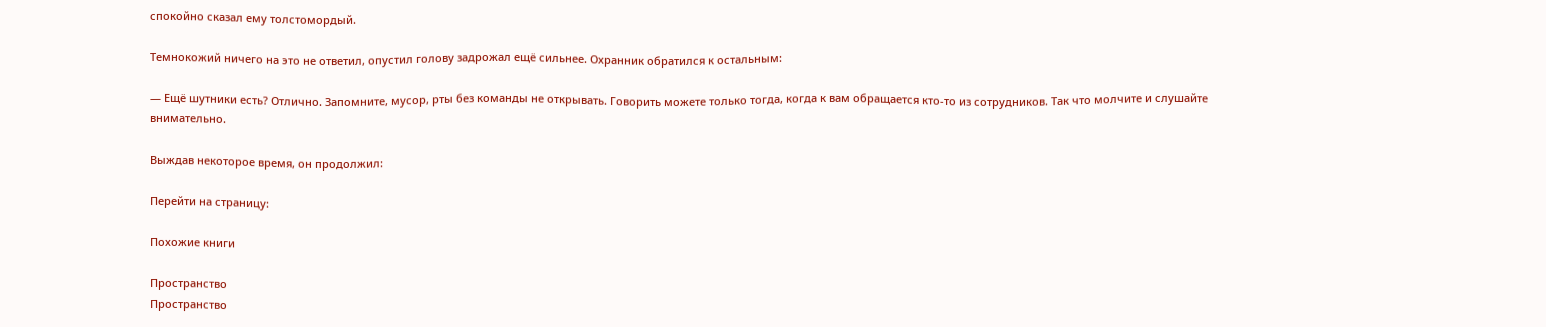спокойно сказал ему толстомордый.

Темнокожий ничего на это не ответил, опустил голову задрожал ещё сильнее. Охранник обратился к остальным:

— Ещё шутники есть? Отлично. Запомните, мусор, рты без команды не открывать. Говорить можете только тогда, когда к вам обращается кто-то из сотрудников. Так что молчите и слушайте внимательно.

Выждав некоторое время, он продолжил:

Перейти на страницу:

Похожие книги

Пространство
Пространство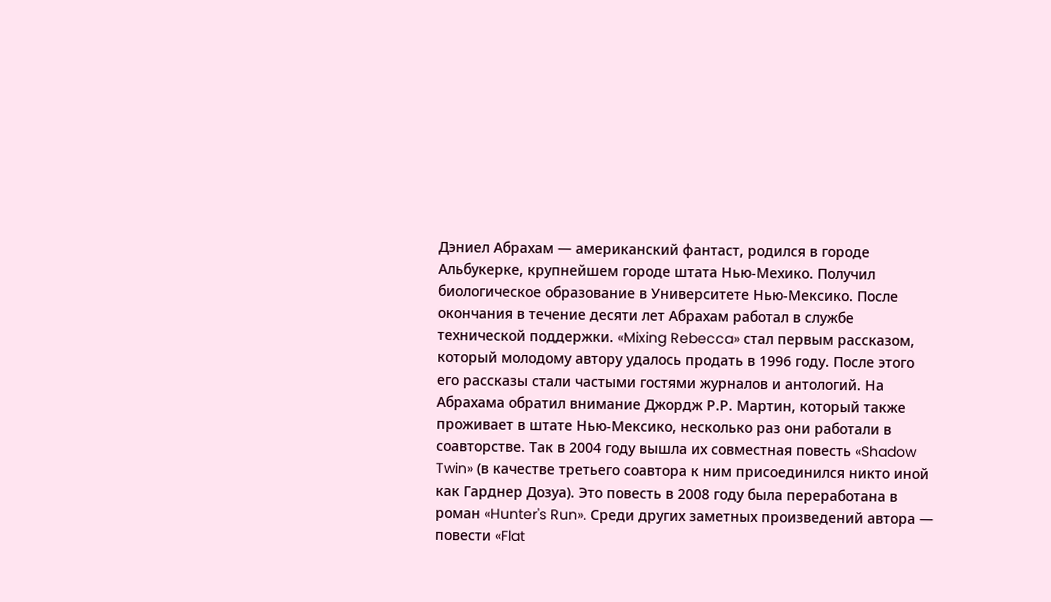Дэниел Абрахам — американский фантаст, родился в городе Альбукерке, крупнейшем городе штата Нью-Мехико. Получил биологическое образование в Университете Нью-Мексико. После окончания в течение десяти лет Абрахам работал в службе технической поддержки. «Mixing Rebecca» стал первым рассказом, который молодому автору удалось продать в 1996 году. После этого его рассказы стали частыми гостями журналов и антологий. На Абрахама обратил внимание Джордж Р.Р. Мартин, который также проживает в штате Нью-Мексико, несколько раз они работали в соавторстве. Так в 2004 году вышла их совместная повесть «Shadow Twin» (в качестве третьего соавтора к ним присоединился никто иной как Гарднер Дозуа). Это повесть в 2008 году была переработана в роман «Hunter's Run». Среди других заметных произведений автора — повести «Flat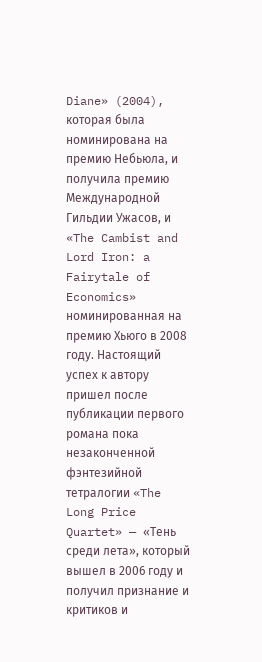Diane» (2004), которая была номинирована на премию Небьюла, и получила премию Международной Гильдии Ужасов, и «The Cambist and Lord Iron: a Fairytale of Economics» номинированная на премию Хьюго в 2008 году. Настоящий успех к автору пришел после публикации первого романа пока незаконченной фэнтезийной тетралогии «The Long Price Quartet» — «Тень среди лета», который вышел в 2006 году и получил признание и критиков и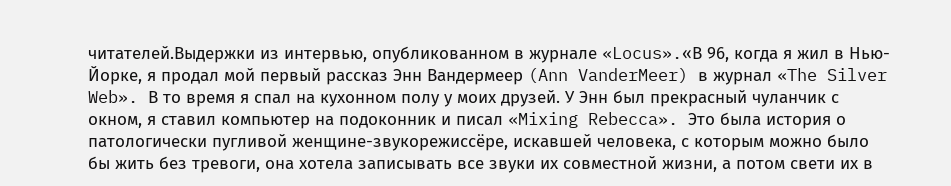читателей.Выдержки из интервью, опубликованном в журнале «Locus».«В 96, когда я жил в Нью-Йорке, я продал мой первый рассказ Энн Вандермеер (Ann VanderMeer) в журнал «The Silver Web». В то время я спал на кухонном полу у моих друзей. У Энн был прекрасный чуланчик с окном, я ставил компьютер на подоконник и писал «Mixing Rebecca». Это была история о патологически пугливой женщине-звукорежиссёре, искавшей человека, с которым можно было бы жить без тревоги, она хотела записывать все звуки их совместной жизни, а потом свети их в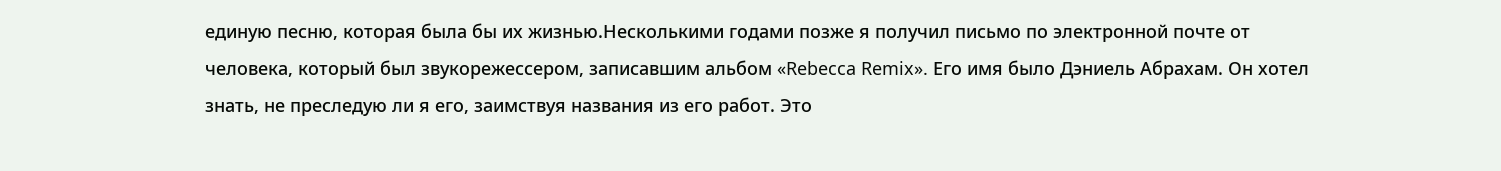единую песню, которая была бы их жизнью.Несколькими годами позже я получил письмо по электронной почте от человека, который был звукорежессером, записавшим альбом «Rebecca Remix». Его имя было Дэниель Абрахам. Он хотел знать, не преследую ли я его, заимствуя названия из его работ. Это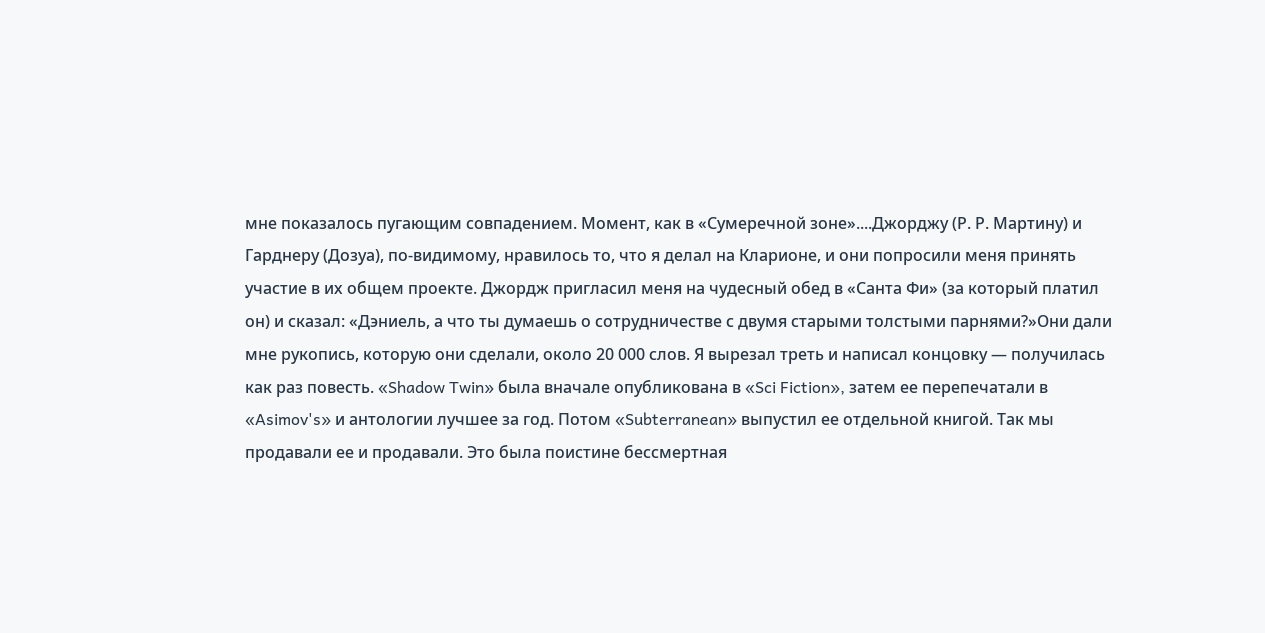мне показалось пугающим совпадением. Момент, как в «Сумеречной зоне»....Джорджу (Р. Р. Мартину) и Гарднеру (Дозуа), по-видимому, нравилось то, что я делал на Кларионе, и они попросили меня принять участие в их общем проекте. Джордж пригласил меня на чудесный обед в «Санта Фи» (за который платил он) и сказал: «Дэниель, а что ты думаешь о сотрудничестве с двумя старыми толстыми парнями?»Они дали мне рукопись, которую они сделали, около 20 000 слов. Я вырезал треть и написал концовку — получилась как раз повесть. «Shadow Twin» была вначале опубликована в «Sci Fiction», затем ее перепечатали в «Asimov's» и антологии лучшее за год. Потом «Subterranean» выпустил ее отдельной книгой. Так мы продавали ее и продавали. Это была поистине бессмертная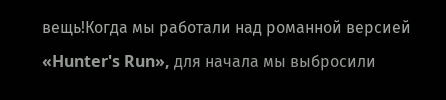вещь!Когда мы работали над романной версией «Hunter's Run», для начала мы выбросили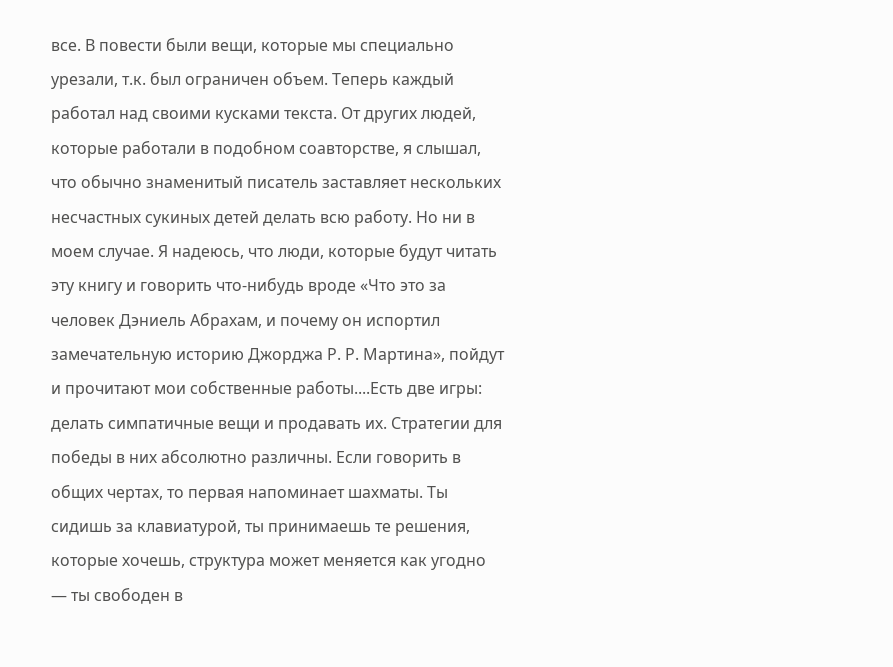все. В повести были вещи, которые мы специально урезали, т.к. был ограничен объем. Теперь каждый работал над своими кусками текста. От других людей, которые работали в подобном соавторстве, я слышал, что обычно знаменитый писатель заставляет нескольких несчастных сукиных детей делать всю работу. Но ни в моем случае. Я надеюсь, что люди, которые будут читать эту книгу и говорить что-нибудь вроде «Что это за человек Дэниель Абрахам, и почему он испортил замечательную историю Джорджа Р. Р. Мартина», пойдут и прочитают мои собственные работы....Есть две игры: делать симпатичные вещи и продавать их. Стратегии для победы в них абсолютно различны. Если говорить в общих чертах, то первая напоминает шахматы. Ты сидишь за клавиатурой, ты принимаешь те решения, которые хочешь, структура может меняется как угодно — ты свободен в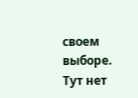своем выборе. Тут нет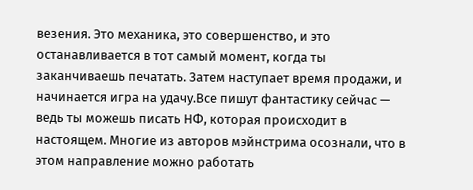везения. Это механика, это совершенство, и это останавливается в тот самый момент, когда ты заканчиваешь печатать. Затем наступает время продажи, и начинается игра на удачу.Все пишут фантастику сейчас — ведь ты можешь писать НФ, которая происходит в настоящем. Многие из авторов мэйнстрима осознали, что в этом направление можно работать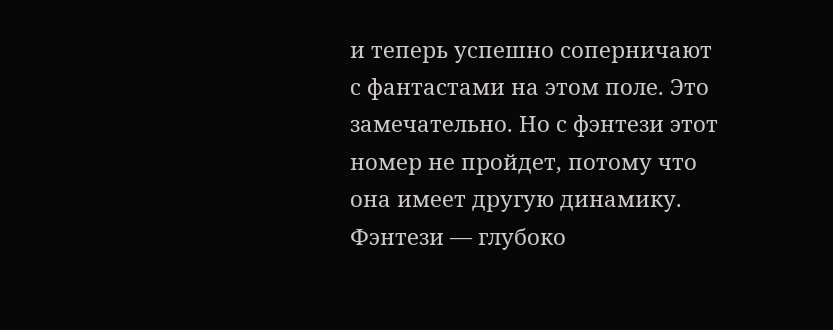и теперь успешно соперничают с фантастами на этом поле. Это замечательно. Но с фэнтези этот номер не пройдет, потому что она имеет другую динамику. Фэнтези — глубоко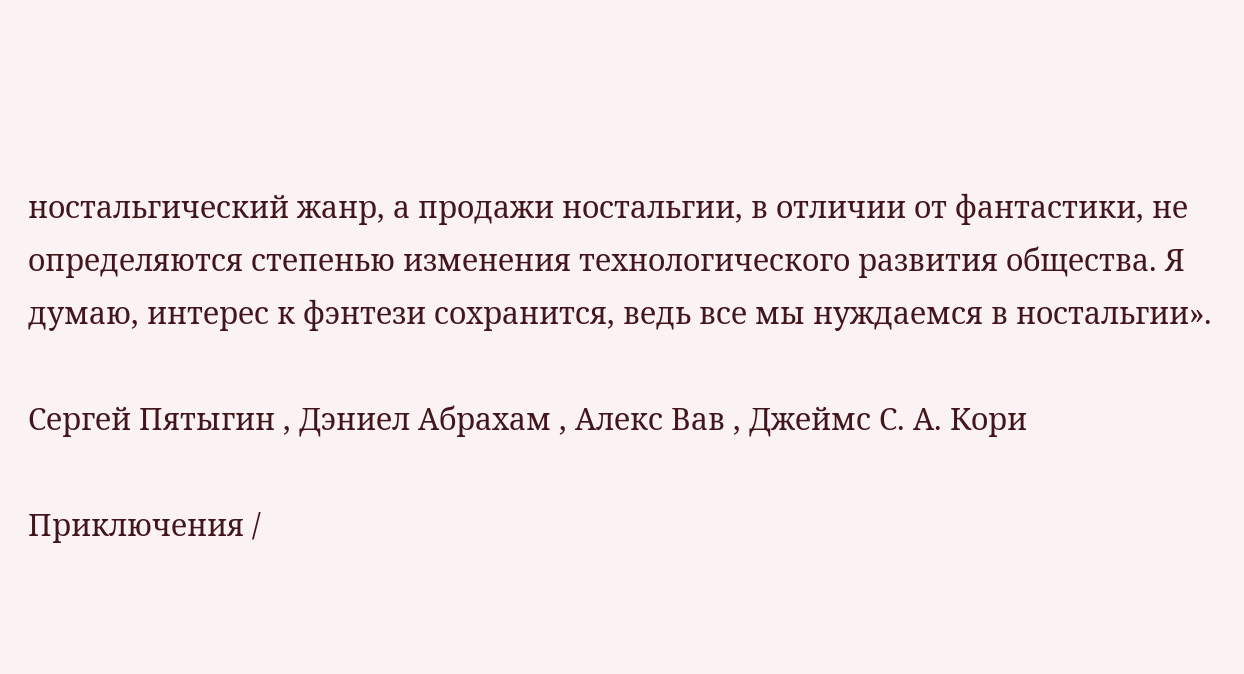ностальгический жанр, а продажи ностальгии, в отличии от фантастики, не определяются степенью изменения технологического развития общества. Я думаю, интерес к фэнтези сохранится, ведь все мы нуждаемся в ностальгии».

Сергей Пятыгин , Дэниел Абрахам , Алекс Вав , Джеймс С. А. Кори

Приключения /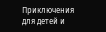Приключения для детей и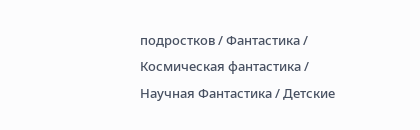подростков / Фантастика / Космическая фантастика / Научная Фантастика / Детские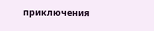приключения